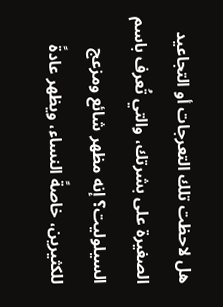هل لاحظت تلك التعرجات أو التجاعيد الصغيرة على بشرتك، والتي تُعرف باسم السيلوليت؟ إنه مظهر شائع ومزعج للكثيرين، خاصةً النساء، ويظهر عادةً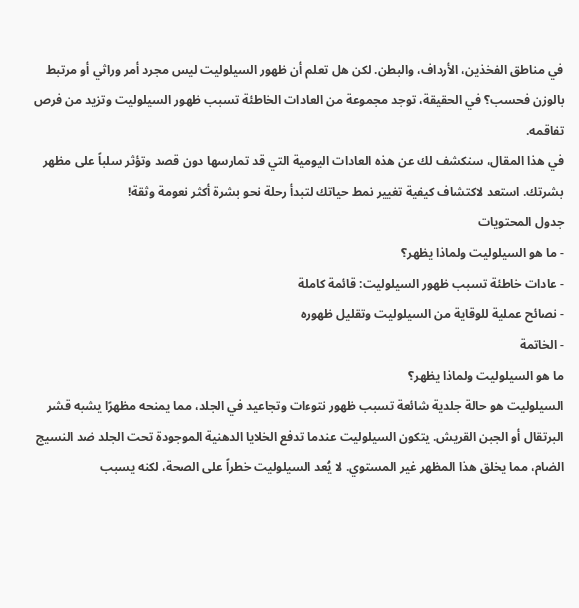في مناطق الفخذين، الأرداف، والبطن. لكن هل تعلم أن ظهور السيلوليت ليس مجرد أمر وراثي أو مرتبط بالوزن فحسب؟ في الحقيقة، توجد مجموعة من العادات الخاطئة تسبب ظهور السيلوليت وتزيد من فرص تفاقمه.
في هذا المقال، سنكشف لك عن هذه العادات اليومية التي قد تمارسها دون قصد وتؤثر سلباً على مظهر بشرتك. استعد لاكتشاف كيفية تغيير نمط حياتك لتبدأ رحلة نحو بشرة أكثر نعومة وثقة!
جدول المحتويات
- ما هو السيلوليت ولماذا يظهر؟
- عادات خاطئة تسبب ظهور السيلوليت: قائمة كاملة
- نصائح عملية للوقاية من السيلوليت وتقليل ظهوره
- الخاتمة
ما هو السيلوليت ولماذا يظهر؟
السيلوليت هو حالة جلدية شائعة تسبب ظهور نتوءات وتجاعيد في الجلد، مما يمنحه مظهرًا يشبه قشر البرتقال أو الجبن القريش. يتكون السيلوليت عندما تدفع الخلايا الدهنية الموجودة تحت الجلد ضد النسيج الضام، مما يخلق هذا المظهر غير المستوي. لا يُعد السيلوليت خطراً على الصحة، لكنه يسبب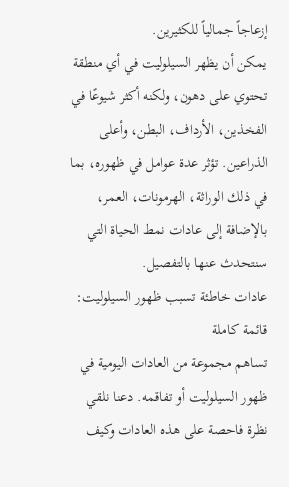إزعاجاً جمالياً للكثيرين.
يمكن أن يظهر السيلوليت في أي منطقة تحتوي على دهون، ولكنه أكثر شيوعًا في الفخذين، الأرداف، البطن، وأعلى الذراعين. تؤثر عدة عوامل في ظهوره، بما في ذلك الوراثة، الهرمونات، العمر، بالإضافة إلى عادات نمط الحياة التي سنتحدث عنها بالتفصيل.
عادات خاطئة تسبب ظهور السيلوليت: قائمة كاملة
تساهم مجموعة من العادات اليومية في ظهور السيلوليت أو تفاقمه. دعنا نلقي نظرة فاحصة على هذه العادات وكيف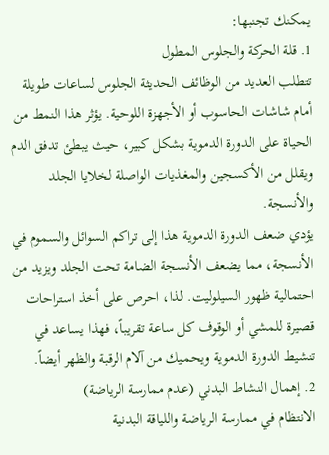يمكنك تجنبها:
1. قلة الحركة والجلوس المطول
تتطلب العديد من الوظائف الحديثة الجلوس لساعات طويلة أمام شاشات الحاسوب أو الأجهزة اللوحية. يؤثر هذا النمط من الحياة على الدورة الدموية بشكل كبير، حيث يبطئ تدفق الدم ويقلل من الأكسجين والمغذيات الواصلة لخلايا الجلد والأنسجة.
يؤدي ضعف الدورة الدموية هذا إلى تراكم السوائل والسموم في الأنسجة، مما يضعف الأنسجة الضامة تحت الجلد ويزيد من احتمالية ظهور السيلوليت. لذا، احرص على أخذ استراحات قصيرة للمشي أو الوقوف كل ساعة تقريباً، فهذا يساعد في تنشيط الدورة الدموية ويحميك من آلام الرقبة والظهر أيضاً.
2. إهمال النشاط البدني (عدم ممارسة الرياضة)
الانتظام في ممارسة الرياضة واللياقة البدنية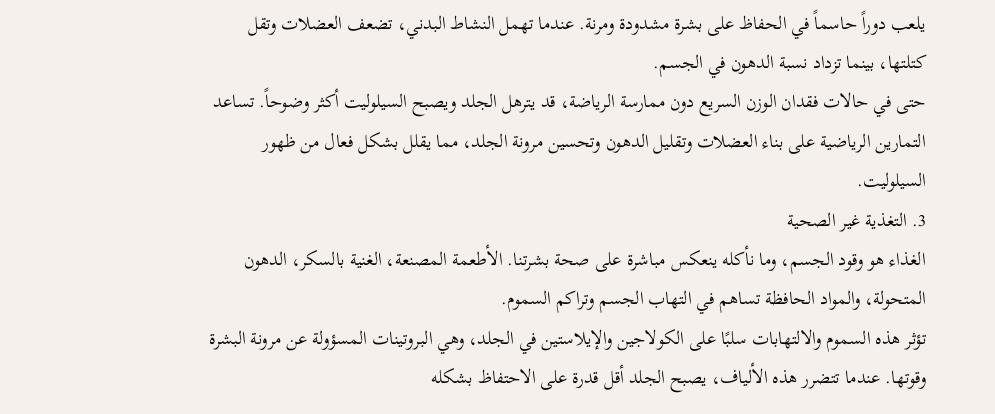يلعب دوراً حاسماً في الحفاظ على بشرة مشدودة ومرنة. عندما تهمل النشاط البدني، تضعف العضلات وتقل كتلتها، بينما تزداد نسبة الدهون في الجسم.
حتى في حالات فقدان الوزن السريع دون ممارسة الرياضة، قد يترهل الجلد ويصبح السيلوليت أكثر وضوحاً. تساعد التمارين الرياضية على بناء العضلات وتقليل الدهون وتحسين مرونة الجلد، مما يقلل بشكل فعال من ظهور السيلوليت.
3. التغذية غير الصحية
الغذاء هو وقود الجسم، وما نأكله ينعكس مباشرة على صحة بشرتنا. الأطعمة المصنعة، الغنية بالسكر، الدهون المتحولة، والمواد الحافظة تساهم في التهاب الجسم وتراكم السموم.
تؤثر هذه السموم والالتهابات سلبًا على الكولاجين والإيلاستين في الجلد، وهي البروتينات المسؤولة عن مرونة البشرة وقوتها. عندما تتضرر هذه الألياف، يصبح الجلد أقل قدرة على الاحتفاظ بشكله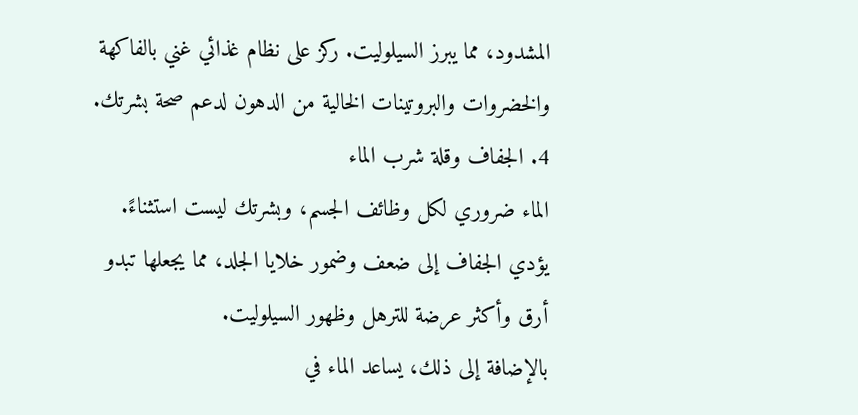المشدود، مما يبرز السيلوليت. ركز على نظام غذائي غني بالفاكهة والخضروات والبروتينات الخالية من الدهون لدعم صحة بشرتك.
4. الجفاف وقلة شرب الماء
الماء ضروري لكل وظائف الجسم، وبشرتك ليست استثناءً. يؤدي الجفاف إلى ضعف وضمور خلايا الجلد، مما يجعلها تبدو أرق وأكثر عرضة للترهل وظهور السيلوليت.
بالإضافة إلى ذلك، يساعد الماء في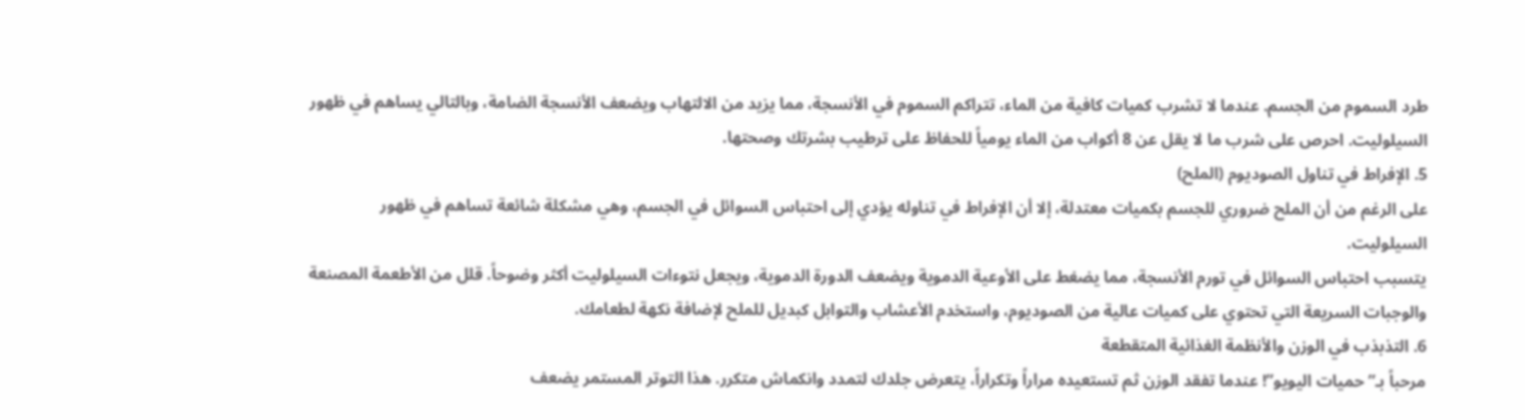طرد السموم من الجسم. عندما لا تشرب كميات كافية من الماء، تتراكم السموم في الأنسجة، مما يزيد من الالتهاب ويضعف الأنسجة الضامة، وبالتالي يساهم في ظهور السيلوليت. احرص على شرب ما لا يقل عن 8 أكواب من الماء يومياً للحفاظ على ترطيب بشرتك وصحتها.
5. الإفراط في تناول الصوديوم (الملح)
على الرغم من أن الملح ضروري للجسم بكميات معتدلة، إلا أن الإفراط في تناوله يؤدي إلى احتباس السوائل في الجسم، وهي مشكلة شائعة تساهم في ظهور السيلوليت.
يتسبب احتباس السوائل في تورم الأنسجة، مما يضغط على الأوعية الدموية ويضعف الدورة الدموية، ويجعل نتوءات السيلوليت أكثر وضوحاً. قلل من الأطعمة المصنعة والوجبات السريعة التي تحتوي على كميات عالية من الصوديوم، واستخدم الأعشاب والتوابل كبديل للملح لإضافة نكهة لطعامك.
6. التذبذب في الوزن والأنظمة الغذائية المتقطعة
مرحباً بـ”حميات اليويو”! عندما تفقد الوزن ثم تستعيده مراراً وتكراراً، يتعرض جلدك لتمدد وانكماش متكرر. هذا التوتر المستمر يضعف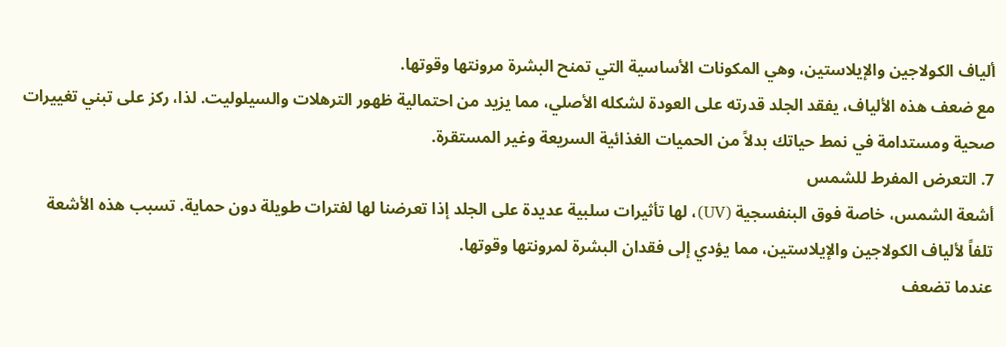ألياف الكولاجين والإيلاستين، وهي المكونات الأساسية التي تمنح البشرة مرونتها وقوتها.
مع ضعف هذه الألياف، يفقد الجلد قدرته على العودة لشكله الأصلي، مما يزيد من احتمالية ظهور الترهلات والسيلوليت. لذا، ركز على تبني تغييرات صحية ومستدامة في نمط حياتك بدلاً من الحميات الغذائية السريعة وغير المستقرة.
7. التعرض المفرط للشمس
أشعة الشمس، خاصة فوق البنفسجية (UV)، لها تأثيرات سلبية عديدة على الجلد إذا تعرضنا لها لفترات طويلة دون حماية. تسبب هذه الأشعة تلفاً لألياف الكولاجين والإيلاستين، مما يؤدي إلى فقدان البشرة لمرونتها وقوتها.
عندما تضعف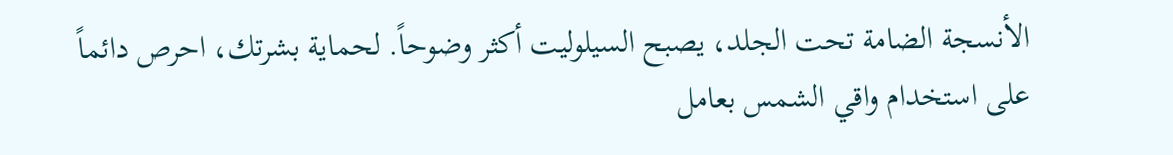الأنسجة الضامة تحت الجلد، يصبح السيلوليت أكثر وضوحاً. لحماية بشرتك، احرص دائماً على استخدام واقي الشمس بعامل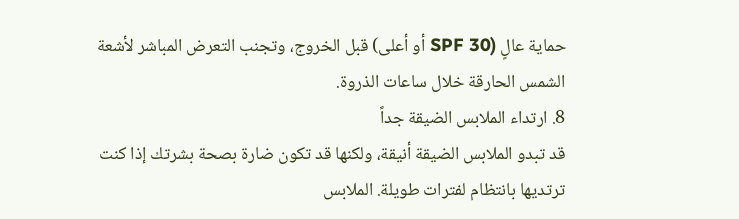حماية عالٍ (SPF 30 أو أعلى) قبل الخروج، وتجنب التعرض المباشر لأشعة الشمس الحارقة خلال ساعات الذروة.
8. ارتداء الملابس الضيقة جداً
قد تبدو الملابس الضيقة أنيقة، ولكنها قد تكون ضارة بصحة بشرتك إذا كنت ترتديها بانتظام لفترات طويلة. الملابس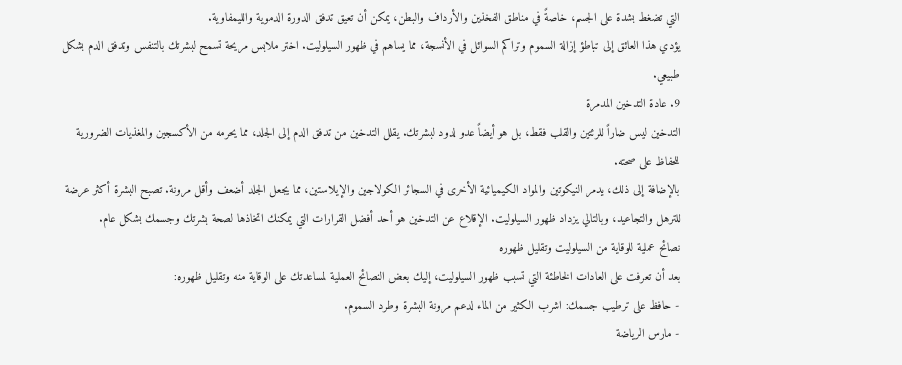التي تضغط بشدة على الجسم، خاصةً في مناطق الفخذين والأرداف والبطن، يمكن أن تعيق تدفق الدورة الدموية والليمفاوية.
يؤدي هذا العائق إلى تباطؤ إزالة السموم وتراكم السوائل في الأنسجة، مما يساهم في ظهور السيلوليت. اختر ملابس مريحة تسمح لبشرتك بالتنفس وتدفق الدم بشكل طبيعي.
9. عادة التدخين المدمرة
التدخين ليس ضاراً للرئتين والقلب فقط، بل هو أيضاً عدو لدود لبشرتك. يقلل التدخين من تدفق الدم إلى الجلد، مما يحرمه من الأكسجين والمغذيات الضرورية للحفاظ على صحته.
بالإضافة إلى ذلك، يدمر النيكوتين والمواد الكيميائية الأخرى في السجائر الكولاجين والإيلاستين، مما يجعل الجلد أضعف وأقل مرونة. تصبح البشرة أكثر عرضة للترهل والتجاعيد، وبالتالي يزداد ظهور السيلوليت. الإقلاع عن التدخين هو أحد أفضل القرارات التي يمكنك اتخاذها لصحة بشرتك وجسمك بشكل عام.
نصائح عملية للوقاية من السيلوليت وتقليل ظهوره
بعد أن تعرفت على العادات الخاطئة التي تسبب ظهور السيلوليت، إليك بعض النصائح العملية لمساعدتك على الوقاية منه وتقليل ظهوره:
- حافظ على ترطيب جسمك: اشرب الكثير من الماء لدعم مرونة البشرة وطرد السموم.
- مارس الرياضة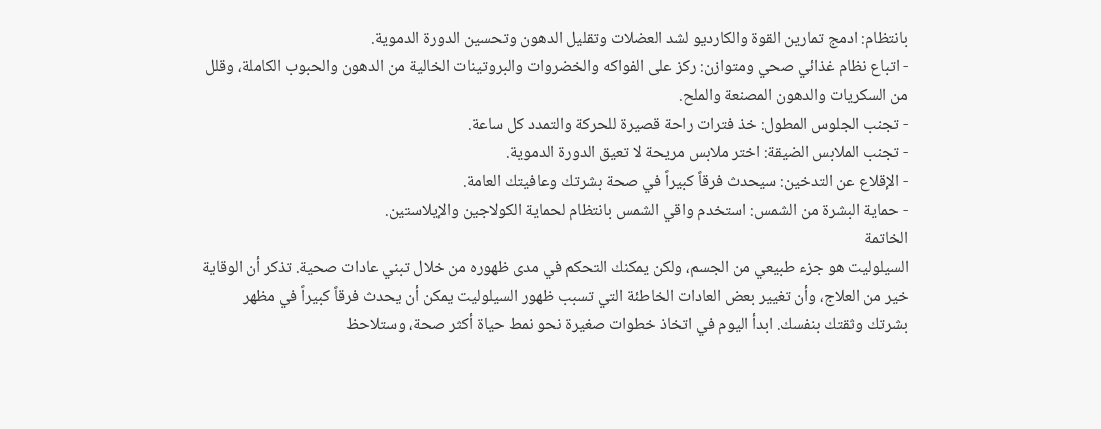بانتظام: ادمج تمارين القوة والكارديو لشد العضلات وتقليل الدهون وتحسين الدورة الدموية.
- اتباع نظام غذائي صحي ومتوازن: ركز على الفواكه والخضروات والبروتينات الخالية من الدهون والحبوب الكاملة، وقلل من السكريات والدهون المصنعة والملح.
- تجنب الجلوس المطول: خذ فترات راحة قصيرة للحركة والتمدد كل ساعة.
- تجنب الملابس الضيقة: اختر ملابس مريحة لا تعيق الدورة الدموية.
- الإقلاع عن التدخين: سيحدث فرقاً كبيراً في صحة بشرتك وعافيتك العامة.
- حماية البشرة من الشمس: استخدم واقي الشمس بانتظام لحماية الكولاجين والإيلاستين.
الخاتمة
السيلوليت هو جزء طبيعي من الجسم، ولكن يمكنك التحكم في مدى ظهوره من خلال تبني عادات صحية. تذكر أن الوقاية خير من العلاج، وأن تغيير بعض العادات الخاطئة التي تسبب ظهور السيلوليت يمكن أن يحدث فرقاً كبيراً في مظهر بشرتك وثقتك بنفسك. ابدأ اليوم في اتخاذ خطوات صغيرة نحو نمط حياة أكثر صحة، وستلاحظ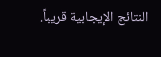النتائج الإيجابية قريباً.